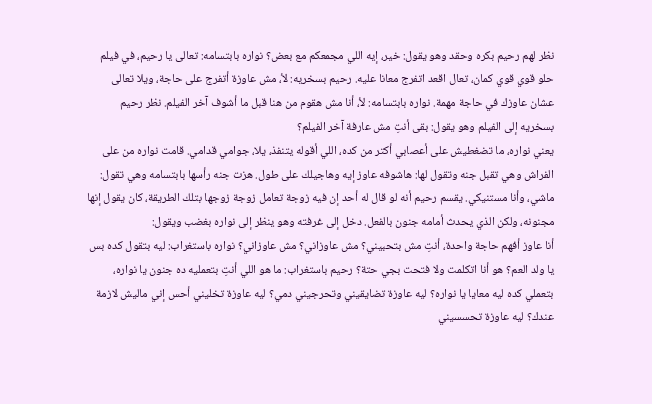نظر لهم رحيم بكره وحقد وهو يقول: خير، إيه اللي مجمعكم مع بعض؟ نواره بابتسامه: تعالى يا رحيم، في فيلم حلو قوي قوي كمان، تعال اقعد اتفرج معانا عليه. رحيم بسخريه: لأ، مش عاوزة أتفرج على حاجة، ويلا تعالى عشان عاوزك في حاجة مهمة. نواره بابتسامه: لأ، أنا مش هقوم من هنا قبل ما أشوف آخر الفيلم. نظر رحيم بسخريه إلى الفيلم وهو يقول: بقى أنتِ مش عارفة آخر الفيلم؟
يعني نواره، ما تضغطيش على أعصابي أكتر من كده، اللي أقوله يتنفذ، يلا، جوامي قدامي. قامت نواره من على الفراش وهي تقبل جنه وتقول لها: هاشوفه عاوز إيه وهاجيلك على طول. هزت جنه رأسها بابتسامه وهي تقول: ماشي، وأنا مستنيكي. يقسم رحيم أنه لو قال له أحد إن فيه زوجة تعامل زوجة زوجها بتلك الطريقة، كان يقول إنها مجنونه، ولكن الذي يحدث أمامه جنون بالفعل. دخل إلى غرفته وهو ينظر إلى نواره بغضب ويقول:
أنا عاوز أفهم حاجة واحدة، أنتِ مش بتحبيني؟ مش عاوزاني؟ مش عاوزاني؟ نواره باستغراب: ليه بتقول كده بس يا ولد العم؟ هو أنا اتكلمت ولا فتحت بجي حتة؟ رحيم باستغراب: ما هو اللي أنتِ بتعمليه ده جنون يا نواره، بتعملي كده ليه معايا يا نواره؟ ليه عاوزة تضايقيني وتحرجيني دمي؟ ليه عاوزة تخليني أحس إني ماليش لازمة عندك؟ ليه عاوزة تحسسيني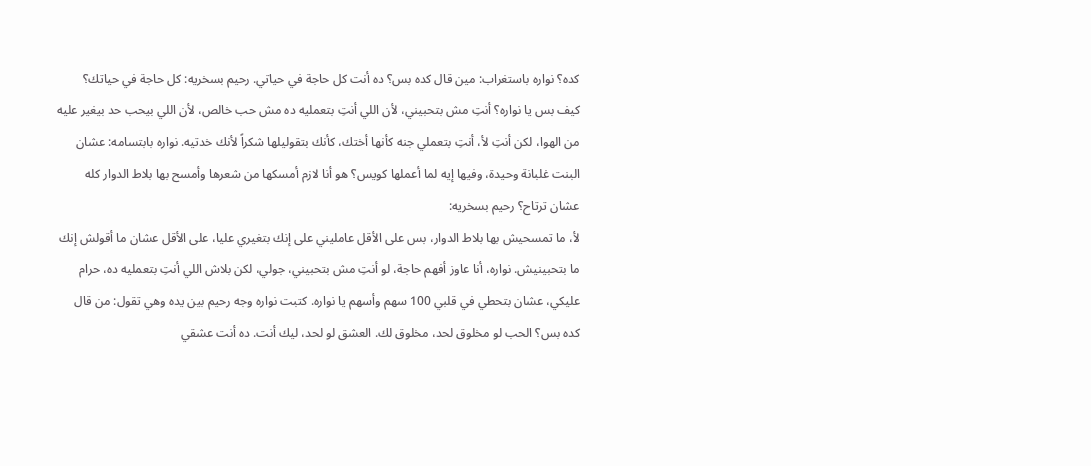كده؟ نواره باستغراب: مين قال كده بس؟ ده أنت كل حاجة في حياتي. رحيم بسخريه: كل حاجة في حياتك؟
كيف بس يا نواره؟ أنتِ مش بتحبيني، لأن اللي أنتِ بتعمليه ده مش حب خالص، لأن اللي بيحب حد بيغير عليه من الهوا، لكن أنتِ لأ، أنتِ بتعملي جنه كأنها أختك، كأنك بتقوليلها شكراً لأنك خدتيه. نواره بابتسامه: عشان البنت غلبانة وحيدة، وفيها إيه لما أعملها كويس؟ هو أنا لازم أمسكها من شعرها وأمسح بها بلاط الدوار كله عشان ترتاح؟ رحيم بسخريه:
لأ، ما تمسحيش بها بلاط الدوار، بس على الأقل عامليني على إنك بتغيري عليا، على الأقل عشان ما أقولش إنك ما بتحبينيش. نواره، أنا عاوز أفهم حاجة، لو أنتِ مش بتحبيني، جولي، لكن بلاش اللي أنتِ بتعمليه ده، حرام عليكي، عشان بتحطي في قلبي 100 سهم وأسهم يا نواره. كتبت نواره وجه رحيم بين يده وهي تقول: من قال كده بس؟ الحب لو مخلوق لحد، مخلوق لك. العشق لو لحد، ليك أنت. ده أنت عشقي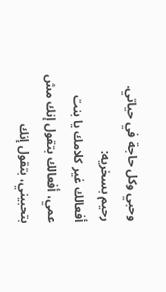وحبي وكل حاجة في حياتي. رحيم بسخريه:
أفعالك غير كلامك يا بنت عمي، أفعالك بتقول إنك مش بتحبيني، بتقول إنك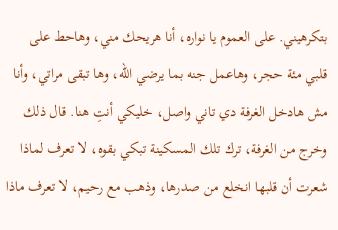بتكرهيني. على العموم يا نواره، أنا هريحك مني، وهاحط على قلبي مئة حجر، وهاعمل جنه بما يرضي الله، وها تبقى مراتي، وأنا مش هادخل الغرفة دي تاني واصل، خليكي أنتِ هنا. قال ذلك وخرج من الغرفة، ترك تلك المسكينة تبكي بقوه، لا تعرف لماذا شعرت أن قلبها انخلع من صدرها، وذهب مع رحيم، لا تعرف ماذا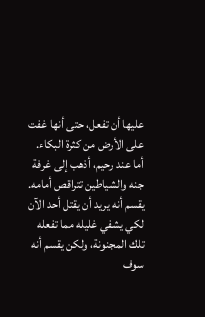عليها أن تفعل، حتى أنها غفت على الأرض من كثرة البكاء.
أما عند رحيم، أذهب إلى غرفة جنه والشياطين تتراقص أمامه. يقسم أنه يريد أن يقتل أحد الآن لكي يشفي غليله مما تفعله تلك المجنونة، ولكن يقسم أنه سوف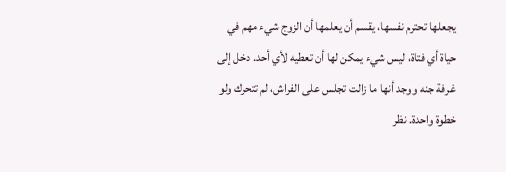يجعلها تحترم نفسها، يقسم أن يعلمها أن الزوج شيء مهم في حياة أي فتاة، ليس شيء يمكن لها أن تعطيه لأي أحد. دخل إلى غرفة جنه ووجد أنها ما زالت تجلس على الفراش، لم تتحرك ولو خطوة واحدة. نظر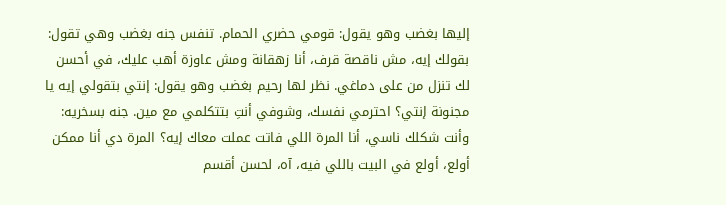إليها بغضب وهو يقول: قومي حضري الحمام. تنفس جنه بغضب وهي تقول:
بقولك إيه، مش ناقصة قرف، أنا زهقانة ومش عاوزة أهب عليك، في أحسن لك تنزل من على دماغي. نظر لها رحيم بغضب وهو يقول: إنتي بتقولي إيه يا مجنونة إنتي؟ احترمي نفسك، وشوفي أنتِ بتتكلمي مع مين. جنه بسخريه: وأنت شكلك ناسي، أنا المرة اللي فاتت عملت معاك إيه؟ المرة دي أنا ممكن أولع، أولع في البيت باللي فيه، آه، لحسن أقسم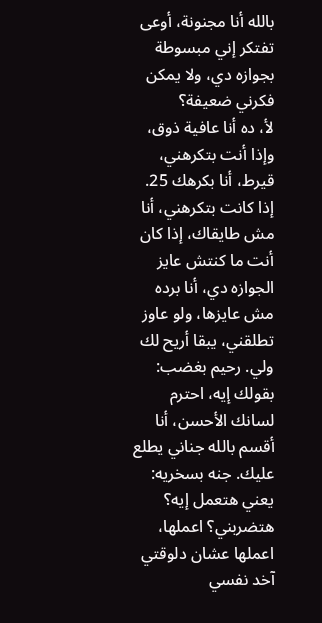بالله أنا مجنونة، أوعى تفتكر إني مبسوطة بجوازه دي، ولا يمكن فكرني ضعيفة؟
لأ، ده أنا عافية ذوق، وإذا أنت بتكرهني، قيرط، أنا بكرهك 25. إذا كانت بتكرهني، أنا مش طايقاك، إذا كان أنت ما كنتش عايز الجوازه دي، أنا برده مش عايزها، ولو عاوز تطلقني، يبقا أريح لك ولي. رحيم بغضب: بقولك إيه، احترم لسانك الأحسن، أنا أقسم بالله جناني يطلع عليك. جنه بسخريه: يعني هتعمل إيه؟ هتضربني؟ اعملها، اعملها عشان دلوقتي آخد نفسي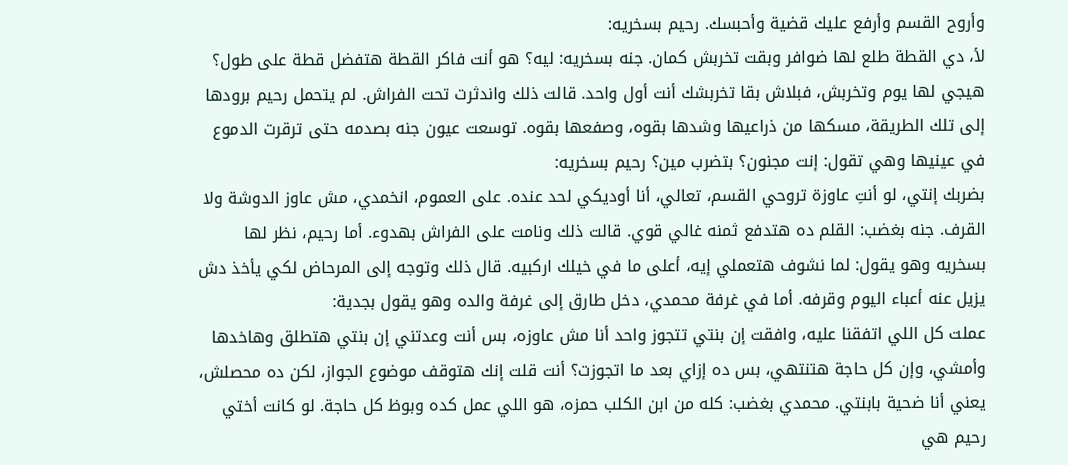وأروح القسم وأرفع عليك قضية وأحبسك. رحيم بسخريه:
لأ، دي القطة طلع لها ضوافر وبقت تخربش كمان. جنه بسخريه: ليه؟ هو أنت فاكر القطة هتفضل قطة على طول؟ هيجي لها يوم وتخربش، فبلاش بقا تخربشك أنت أول واحد. قالت ذلك واندثرت تحت الفراش. لم يتحمل رحيم برودها إلى تلك الطريقة، مسكها من ذراعيها وشدها بقوه، وصفعها بقوه. توسعت عيون جنه بصدمه حتى ترقرت الدموع في عينيها وهي تقول: إنت مجنون؟ بتضرب مين؟ رحيم بسخريه:
بضربك إنتي، لو أنتِ عاوزة تروحي القسم، تعالي، أنا أوديكي لحد عنده. على العموم، انخمدي، مش عاوز الدوشة ولا القرف. جنه بغضب: القلم ده هتدفع ثمنه غالي قوي. قالت ذلك ونامت على الفراش بهدوء. أما رحيم، نظر لها بسخريه وهو يقول: لما نشوف هتعملي إيه، أعلى ما في خيلك اركبيه. قال ذلك وتوجه إلى المرحاض لكي يأخذ دش يزيل عنه أعباء اليوم وقرفه. أما في غرفة محمدي، دخل طارق إلى غرفة والده وهو يقول بجدية:
عملت كل اللي اتفقنا عليه، وافقت إن بنتي تتجوز واحد أنا مش عاوزه، بس أنت وعدتني إن بنتي هتطلق وهاخدها وأمشي، وإن كل حاجة هتنتهي، بس ده إزاي بعد ما اتجوزت؟ أنت قلت إنك هتوقف موضوع الجواز، لكن ده محصلش، يعني أنا ضحية بابنتي. محمدي بغضب: كله من ابن الكلب حمزه، هو اللي عمل كده وبوظ كل حاجة. لو كانت أختي رحيم هي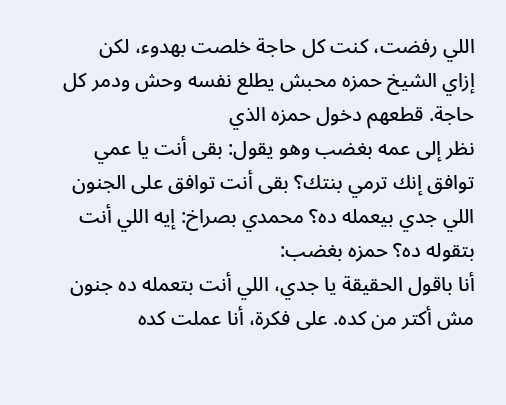اللي رفضت، كنت كل حاجة خلصت بهدوء، لكن إزاي الشيخ حمزه محبش يطلع نفسه وحش ودمر كل حاجة. قطعهم دخول حمزه الذي
نظر إلى عمه بغضب وهو يقول: بقى أنت يا عمي توافق إنك ترمي بنتك؟ بقى أنت توافق على الجنون اللي جدي بيعمله ده؟ محمدي بصراخ: إيه اللي أنت بتقوله ده؟ حمزه بغضب:
أنا باقول الحقيقة يا جدي، اللي أنت بتعمله ده جنون مش أكتر من كده. على فكرة، أنا عملت كده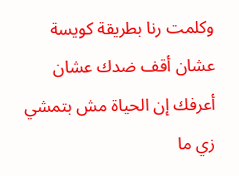وكلمت رنا بطريقة كويسة عشان أقف ضدك عشان أعرفك إن الحياة مش بتمشي زي ما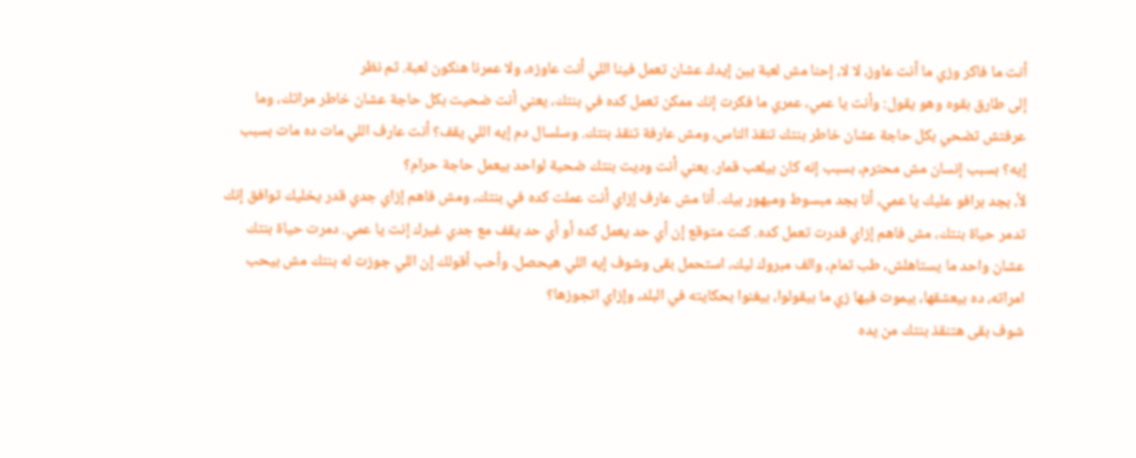أنت ما فاكر وزي ما أنت عاوز، لا لا، إحنا مش لعبة بين إيدك عشان تعمل فينا اللي أنت عاوزه، ولا عمرنا هنكون لعبة. ثم نظر
إلى طارق بقوه وهو يقول: وأنت يا عمي، عمري ما فكرت إنك ممكن تعمل كده في بنتك، يعني أنت ضحيت بكل حاجة عشان خاطر مراتك، وما عرفتش تضحي بكل حاجة عشان خاطر بنتك تنقذ الناس، ومش عارفة تنقذ بنتك. وسلسال دم إيه اللي يقف؟ أنت عارف اللي مات ده مات بسبب إيه؟ بسبب إنسان مش محترم، بسبب إنه كان بيلعب قمار. يعني أنت وديت بنتك ضحية لواحد بيعمل حاجة حرام؟
لأ، بجد برافو عليك يا عمي، أنا بجد مبسوط ومبهور بيك. أنا مش عارف إزاي أنت عملت كده في بنتك، ومش فاهم إزاي جدي قدر يخليك توافق إنك تدمر حياة بنتك، مش فاهم إزاي قدرت تعمل كده. كنت متوقع إن أي حد يعمل كده أو أي حد يقف مع جدي غيرك إنت يا عمي. دمرت حياة بنتك عشان واحد ما يستاهلش، طب تمام، والف مبروك ليك، استحمل بقى وشوف إيه اللي هيحصل. وأحب أقولك إن اللي جوزت له بنتك مش بيحب امراته، ده بيعشقها، بيموت فيها زي ما بيقولوا، بيغنوا بحكايته في البلد، وإزاي اتجوزها؟
شوف بقى هتنقذ بنتك من يده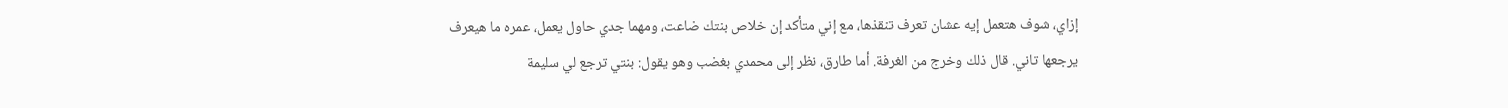إزاي، شوف هتعمل إيه عشان تعرف تنقذها، مع إني متأكد إن خلاص بنتك ضاعت، ومهما جدي حاول يعمل، عمره ما هيعرف يرجعها تاني. قال ذلك وخرج من الغرفة. أما طارق، نظر إلى محمدي بغضب وهو يقول: بنتي ترجع لي سليمة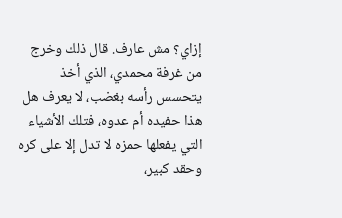إزاي؟ مش عارف. قال ذلك وخرج من غرفة محمدي، الذي أخذ يتحسس رأسه بغضب، لا يعرف هل هذا حفيده أم عدوه، فتلك الأشياء التي يفعلها حمزه لا تدل إلا على كره وحقد كبير،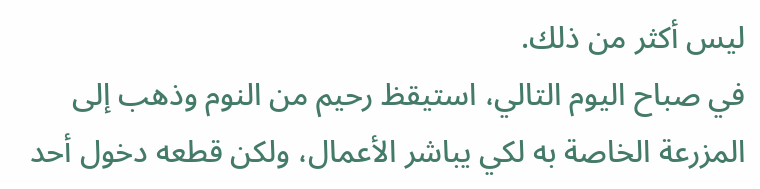ليس أكثر من ذلك.
في صباح اليوم التالي، استيقظ رحيم من النوم وذهب إلى المزرعة الخاصة به لكي يباشر الأعمال، ولكن قطعه دخول أحد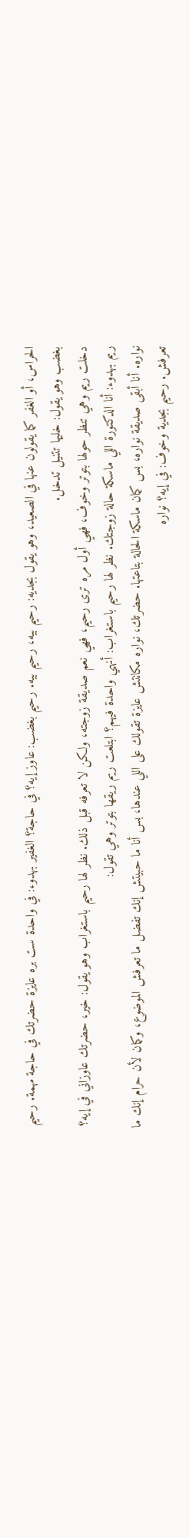الحراس، أو الغفر كما يقولون عنها في الصعيد، وهو يقول بجديه: رحيم بيه، رحيم بيه. رحيم بغضب: عاوز إيه؟ في حاجة؟ الغفير بهدوء: في واحدة ست بره عايزة حضرتك في حاجة مهمة. رحيم بغضب وهو يقول: خليها تتنيل تدخل.
دخلت ريم وهي تنظر حولها بتوتر وخوف، فهي أول مره ترى رحيم، فهي نعم صديقة زوجته، ولكن لا تعرفه قبل ذلك. نظر لها رحيم باستغراب وهو يقول: خير، حضرتك عاوزاني في إيه؟ ريم بهدوء: أنا الدكتورة اللي ماسكة حالة زوجتك. نظر لها رحيم باستغراب: أنهي واحدة فيهم؟ ابتلعت ريم ريقها بتوتر وهي تقول:
نواره. أنا أبقى صديقة نواره، بس كمان ماسكة الحالة بتاعتها. حضرتك، نواره مكانتش عايزة تقولك على اللي عندها، بس أنا ما حبيتش إنك تفضل ما تعرفش الموضوع، وكمان لأن حرام إنك ما تعرفش. رحيم بجدية وخوف: في إيه؟ نواره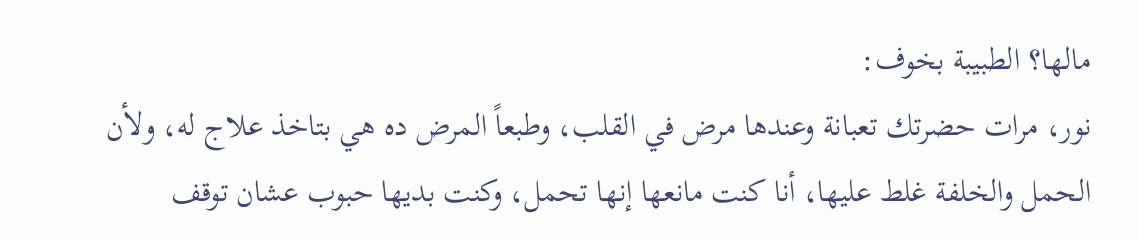مالها؟ الطبيبة بخوف:
نور، مرات حضرتك تعبانة وعندها مرض في القلب، وطبعاً المرض ده هي بتاخذ علاج له، ولأن الحمل والخلفة غلط عليها، أنا كنت مانعها إنها تحمل، وكنت بديها حبوب عشان توقف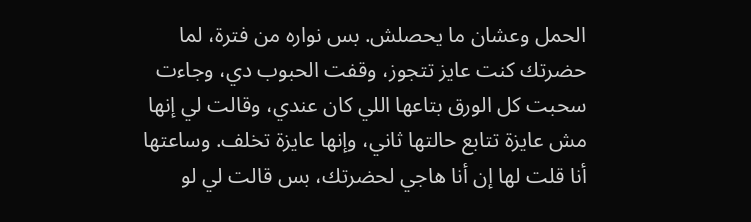الحمل وعشان ما يحصلش. بس نواره من فترة، لما حضرتك كنت عايز تتجوز، وقفت الحبوب دي، وجاءت سحبت كل الورق بتاعها اللي كان عندي، وقالت لي إنها مش عايزة تتابع حالتها ثاني، وإنها عايزة تخلف. وساعتها أنا قلت لها إن أنا هاجي لحضرتك، بس قالت لي لو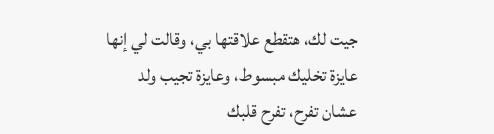جيت لك، هتقطع علاقتها بي، وقالت لي إنها عايزة تخليك مبسوط، وعايزة تجيب ولد عشان تفرح، تفرح قلبك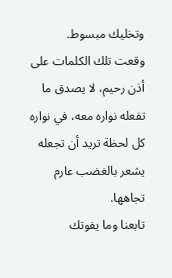وتخليك مبسوط.
وقعت تلك الكلمات على أذن رحيم، لا يصدق ما تفعله نواره معه، في نواره كل لحظة تريد أن تجعله يشعر بالغضب عارم تجاهها.
تابعنا وما يفوتك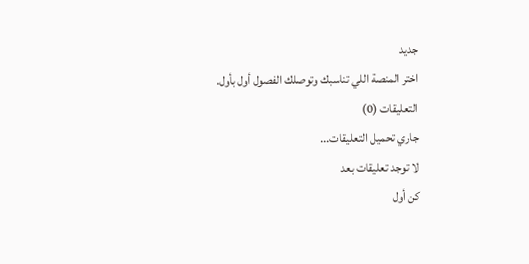جديد
اختر المنصة اللي تناسبك وتوصلك الفصول أول بأول.
التعليقات (0)
جاري تحميل التعليقات...
لا توجد تعليقات بعد
كن أول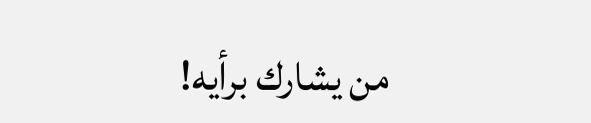من يشارك برأيه!